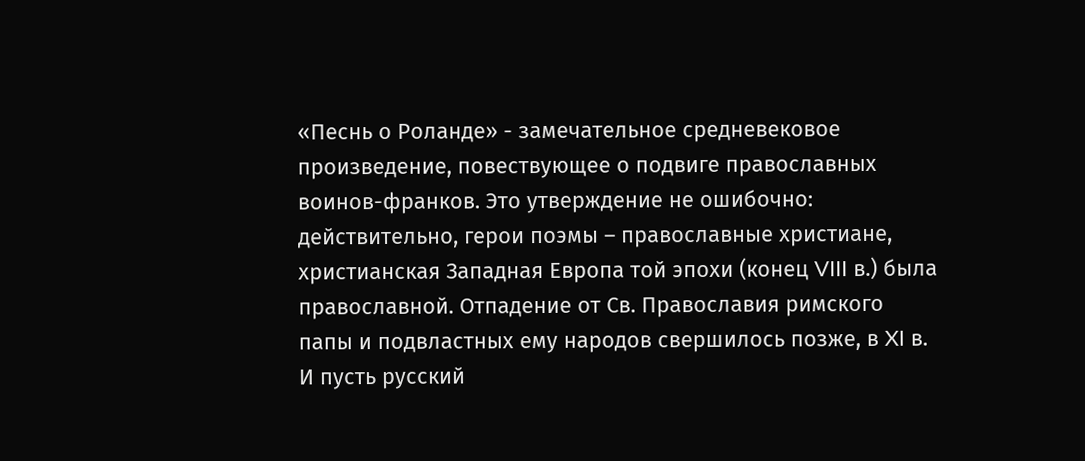«Песнь о Роланде» - замечательное средневековое произведение, повествующее о подвиге православных воинов-франков. Это утверждение не ошибочно: действительно, герои поэмы – православные христиане, христианская Западная Европа той эпохи (конец VIII в.) была православной. Отпадение от Св. Православия римского папы и подвластных ему народов свершилось позже, в XI в. И пусть русский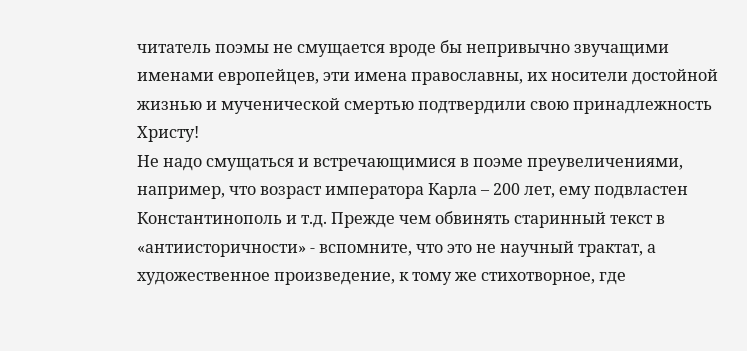читатель поэмы не смущается вроде бы непривычно звучащими именами европейцев, эти имена православны, их носители достойной жизнью и мученической смертью подтвердили свою принадлежность Христу!
Не надо смущаться и встречающимися в поэме преувеличениями, например, что возраст императора Карла – 200 лет, ему подвластен Константинополь и т.д. Прежде чем обвинять старинный текст в «антиисторичности» - вспомните, что это не научный трактат, а художественное произведение, к тому же стихотворное, где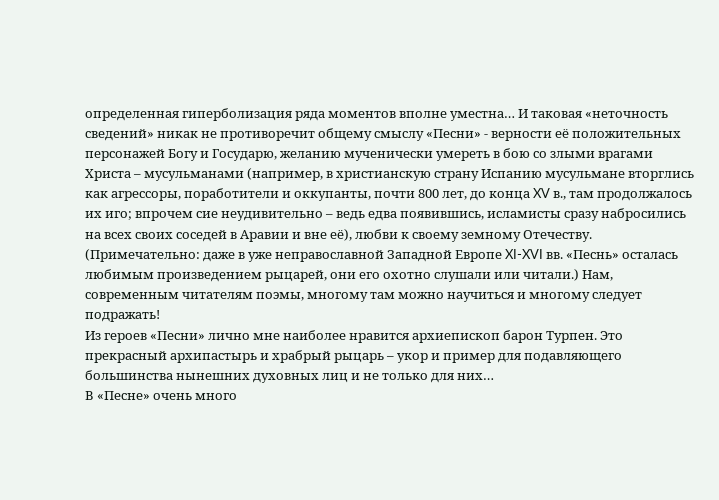определенная гиперболизация ряда моментов вполне уместна… И таковая «неточность сведений» никак не противоречит общему смыслу «Песни» - верности её положительных персонажей Богу и Государю, желанию мученически умереть в бою со злыми врагами Христа – мусульманами (например, в христианскую страну Испанию мусульмане вторглись как агрессоры, поработители и оккупанты, почти 800 лет, до конца XV в., там продолжалось их иго; впрочем сие неудивительно – ведь едва появившись, исламисты сразу набросились на всех своих соседей в Аравии и вне её), любви к своему земному Отечеству. (Примечательно: даже в уже неправославной Западной Европе XI-XVI вв. «Песнь» осталась любимым произведением рыцарей, они его охотно слушали или читали.) Нам, современным читателям поэмы, многому там можно научиться и многому следует подражать!
Из героев «Песни» лично мне наиболее нравится архиепископ барон Турпен. Это прекрасный архипастырь и храбрый рыцарь – укор и пример для подавляющего большинства нынешних духовных лиц и не только для них…
В «Песне» очень много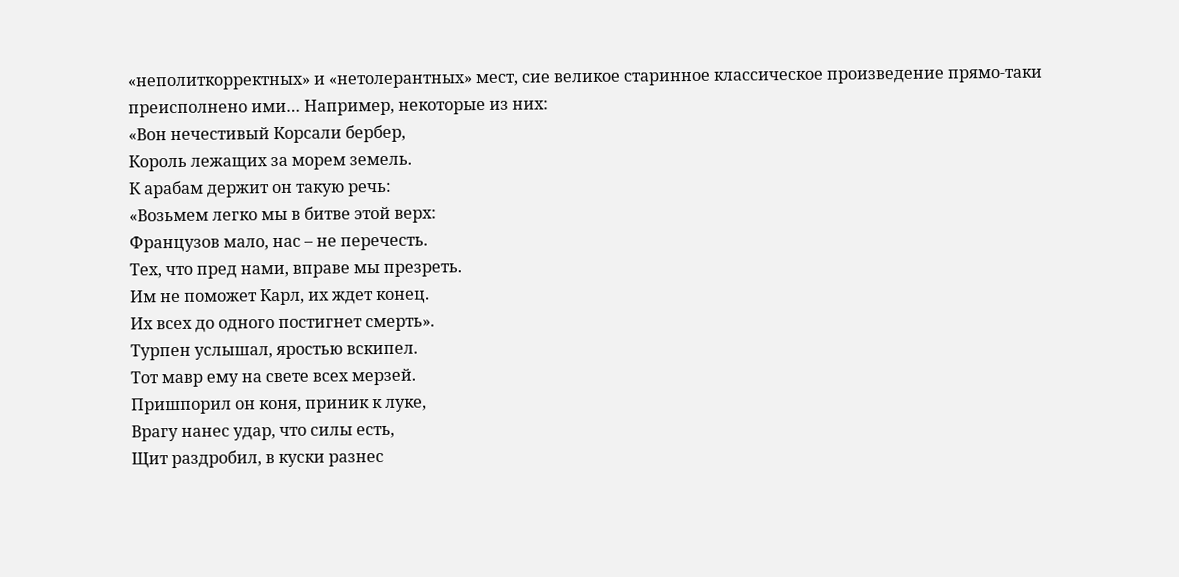«неполиткорректных» и «нетолерантных» мест, сие великое старинное классическое произведение прямо-таки преисполнено ими… Например, некоторые из них:
«Вон нечестивый Корсали бербер,
Король лежащих за морем земель.
К арабам держит он такую речь:
«Возьмем легко мы в битве этой верх:
Французов мало, нас – не перечесть.
Тех, что пред нами, вправе мы презреть.
Им не поможет Карл, их ждет конец.
Их всех до одного постигнет смерть».
Турпен услышал, яростью вскипел.
Тот мавр ему на свете всех мерзей.
Пришпорил он коня, приник к луке,
Врагу нанес удар, что силы есть,
Щит раздробил, в куски разнес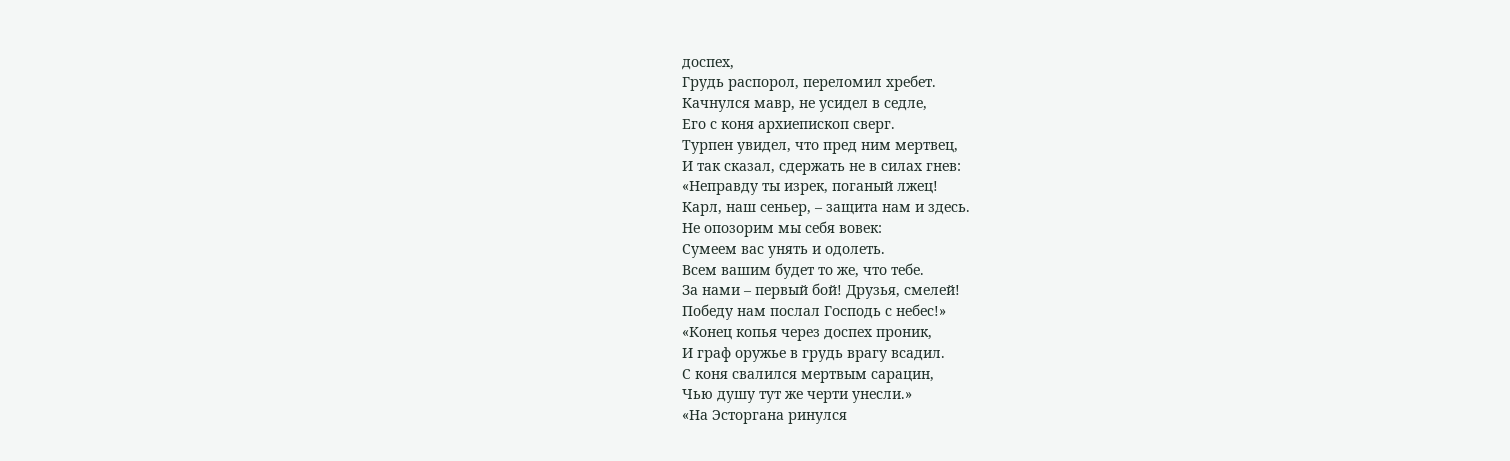доспех,
Грудь распорол, переломил хребет.
Качнулся мавр, не усидел в седле,
Его с коня архиепископ сверг.
Турпен увидел, что пред ним мертвец,
И так сказал, сдержать не в силах гнев:
«Неправду ты изрек, поганый лжец!
Карл, наш сеньер, – защита нам и здесь.
Не опозорим мы себя вовек:
Сумеем вас унять и одолеть.
Всем вашим будет то же, что тебе.
За нами – первый бой! Друзья, смелей!
Победу нам послал Господь с небес!»
«Конец копья через доспех проник,
И граф оружье в грудь врагу всадил.
С коня свалился мертвым сарацин,
Чью душу тут же черти унесли.»
«На Эсторгана ринулся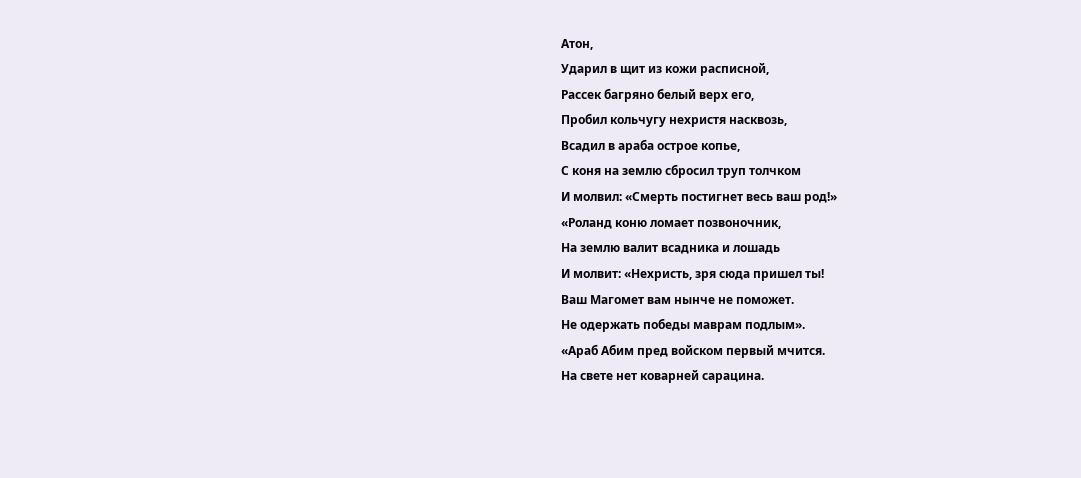Атон,
Ударил в щит из кожи расписной,
Рассек багряно белый верх его,
Пробил кольчугу нехристя насквозь,
Всадил в араба острое копье,
С коня на землю сбросил труп толчком
И молвил: «Смерть постигнет весь ваш род!»
«Роланд коню ломает позвоночник,
На землю валит всадника и лошадь
И молвит: «Нехристь, зря сюда пришел ты!
Ваш Магомет вам нынче не поможет.
Не одержать победы маврам подлым».
«Араб Абим пред войском первый мчится.
На свете нет коварней сарацина.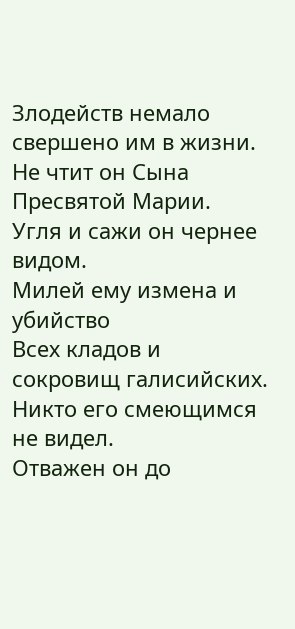Злодейств немало свершено им в жизни.
Не чтит он Сына Пресвятой Марии.
Угля и сажи он чернее видом.
Милей ему измена и убийство
Всех кладов и сокровищ галисийских.
Никто его смеющимся не видел.
Отважен он до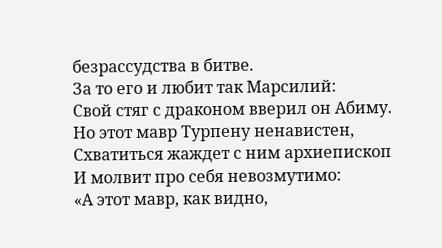безрассудства в битве.
За то его и любит так Марсилий:
Свой стяг с драконом вверил он Абиму.
Но этот мавр Турпену ненавистен,
Схватиться жаждет с ним архиепископ
И молвит про себя невозмутимо:
«А этот мавр, как видно,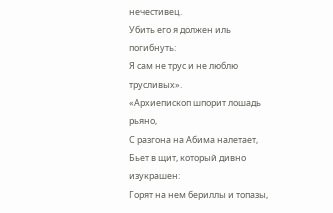нечестивец.
Убить его я должен иль погибнуть:
Я сам не трус и не люблю трусливых».
«Архиепископ шпорит лошадь рьяно,
С разгона на Абима налетает,
Бьет в щит, который дивно изукрашен:
Горят на нем бериллы и топазы,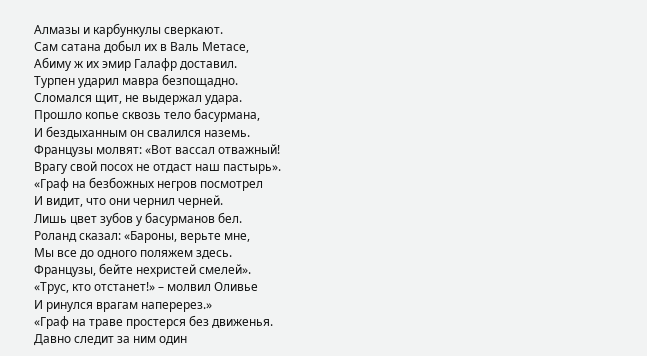Алмазы и карбункулы сверкают.
Сам сатана добыл их в Валь Метасе,
Абиму ж их эмир Галафр доставил.
Турпен ударил мавра безпощадно.
Сломался щит, не выдержал удара.
Прошло копье сквозь тело басурмана,
И бездыханным он свалился наземь.
Французы молвят: «Вот вассал отважный!
Врагу свой посох не отдаст наш пастырь».
«Граф на безбожных негров посмотрел
И видит, что они чернил черней.
Лишь цвет зубов у басурманов бел.
Роланд сказал: «Бароны, верьте мне,
Мы все до одного поляжем здесь.
Французы, бейте нехристей смелей».
«Трус, кто отстанет!» – молвил Оливье
И ринулся врагам наперерез.»
«Граф на траве простерся без движенья.
Давно следит за ним один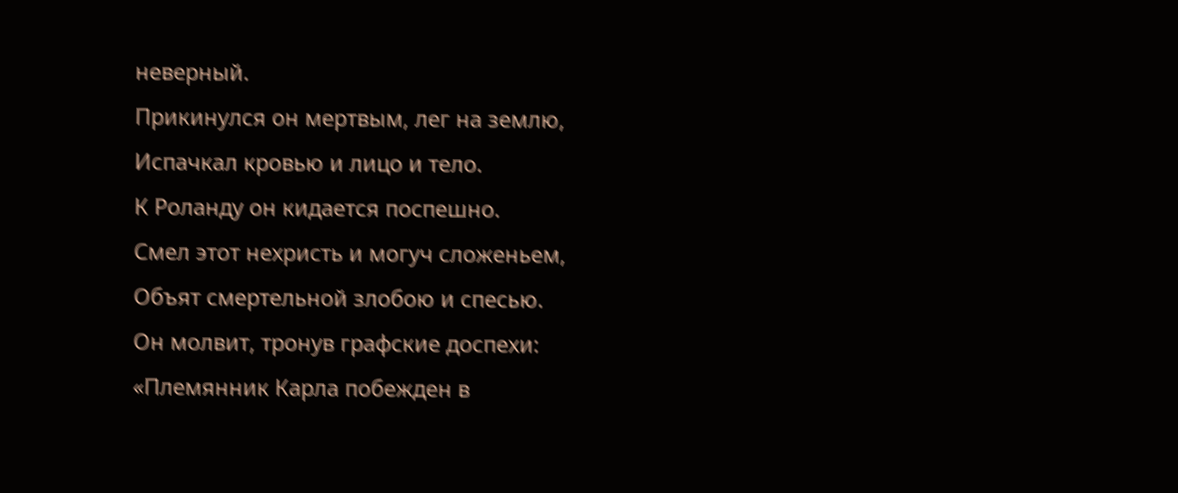неверный.
Прикинулся он мертвым, лег на землю,
Испачкал кровью и лицо и тело.
К Роланду он кидается поспешно.
Смел этот нехристь и могуч сложеньем,
Объят смертельной злобою и спесью.
Он молвит, тронув графские доспехи:
«Племянник Карла побежден в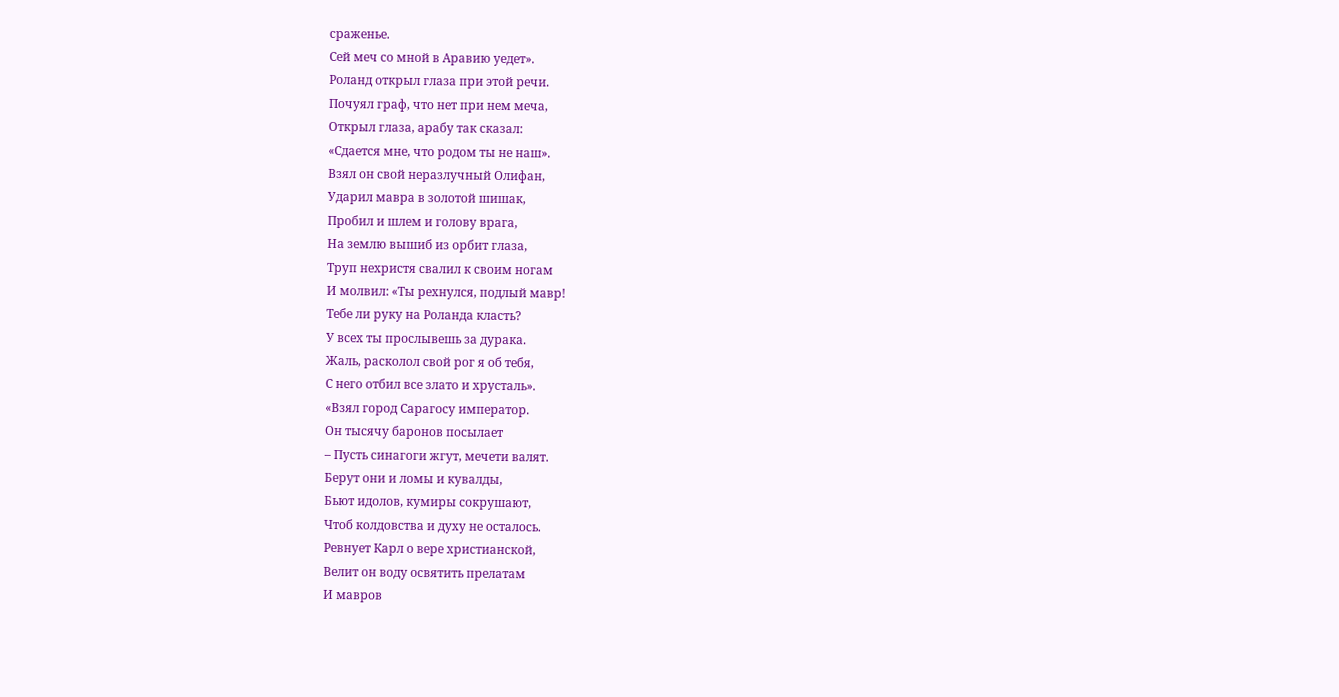сраженье.
Сей меч со мной в Аравию уедет».
Роланд открыл глаза при этой речи.
Почуял граф, что нет при нем меча,
Открыл глаза, арабу так сказал:
«Сдается мне, что родом ты не наш».
Взял он свой неразлучный Олифан,
Ударил мавра в золотой шишак,
Пробил и шлем и голову врага,
На землю вышиб из орбит глаза,
Труп нехристя свалил к своим ногам
И молвил: «Ты рехнулся, подлый мавр!
Тебе ли руку на Роланда класть?
У всех ты прослывешь за дурака.
Жаль, расколол свой рог я об тебя,
С него отбил все злато и хрусталь».
«Взял город Сарагосу император.
Он тысячу баронов посылает
– Пусть синагоги жгут, мечети валят.
Берут они и ломы и кувалды,
Бьют идолов, кумиры сокрушают,
Чтоб колдовства и духу не осталось.
Ревнует Карл о вере христианской,
Велит он воду освятить прелатам
И мавров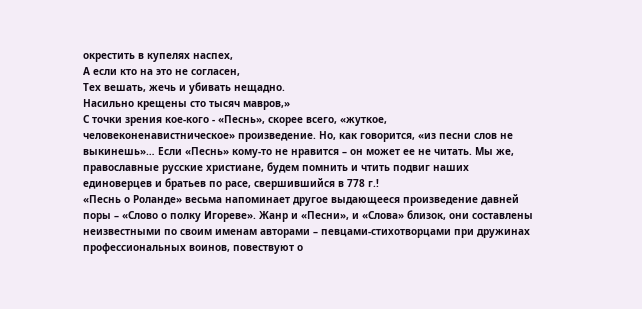окрестить в купелях наспех,
А если кто на это не согласен,
Тех вешать, жечь и убивать нещадно.
Насильно крещены сто тысяч мавров,»
С точки зрения кое-кого - «Песнь», скорее всего, «жуткое, человеконенавистническое» произведение. Но, как говорится, «из песни слов не выкинешь»… Если «Песнь» кому-то не нравится – он может ее не читать. Мы же, православные русские христиане, будем помнить и чтить подвиг наших единоверцев и братьев по расе, свершившийся в 778 г.!
«Песнь о Роланде» весьма напоминает другое выдающееся произведение давней поры – «Слово о полку Игореве». Жанр и «Песни», и «Слова» близок, они составлены неизвестными по своим именам авторами – певцами-стихотворцами при дружинах профессиональных воинов, повествуют о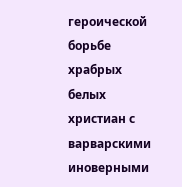героической борьбе храбрых белых христиан с варварскими иноверными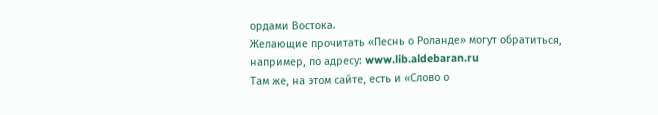ордами Востока.
Желающие прочитать «Песнь о Роланде» могут обратиться, например, по адресу: www.lib.aldebaran.ru
Там же, на этом сайте, есть и «Слово о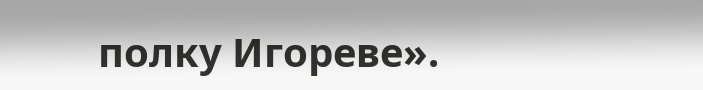полку Игореве».